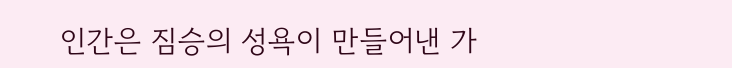인간은 짐승의 성욕이 만들어낸 가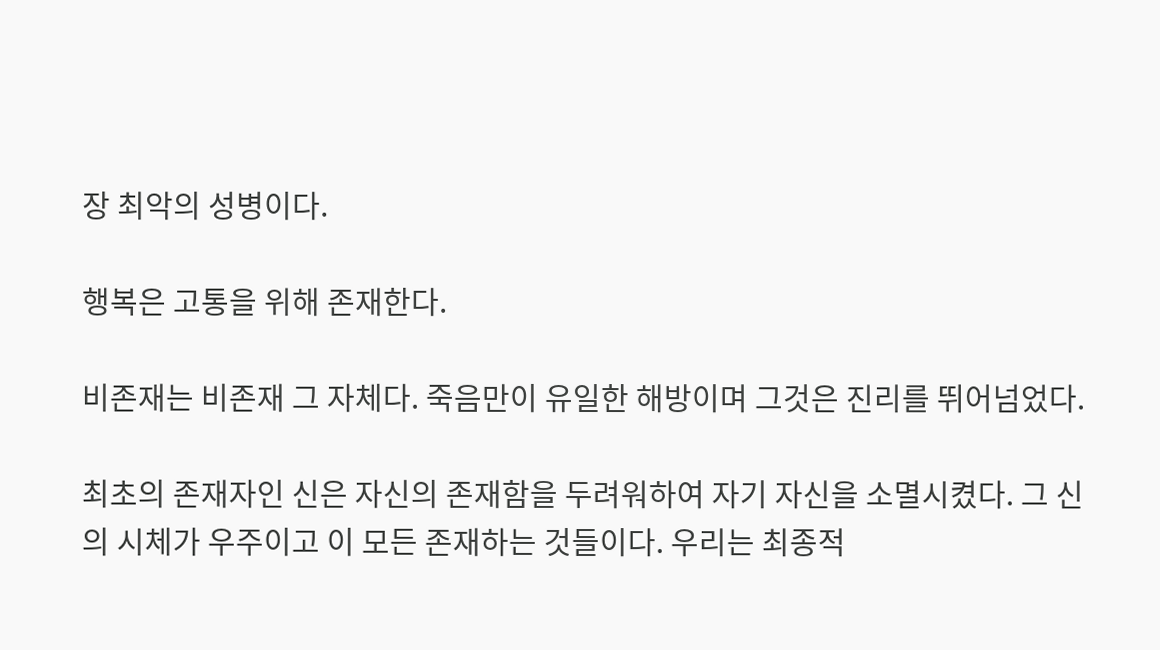장 최악의 성병이다.

행복은 고통을 위해 존재한다.

비존재는 비존재 그 자체다. 죽음만이 유일한 해방이며 그것은 진리를 뛰어넘었다.

최초의 존재자인 신은 자신의 존재함을 두려워하여 자기 자신을 소멸시켰다. 그 신의 시체가 우주이고 이 모든 존재하는 것들이다. 우리는 최종적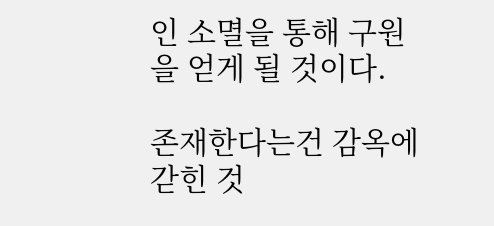인 소멸을 통해 구원을 얻게 될 것이다.

존재한다는건 감옥에 갇힌 것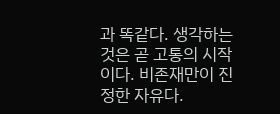과 똑같다. 생각하는 것은 곧 고통의 시작이다. 비존재만이 진정한 자유다.